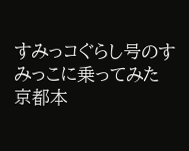すみっコぐらし号のすみっこに乗ってみた
京都本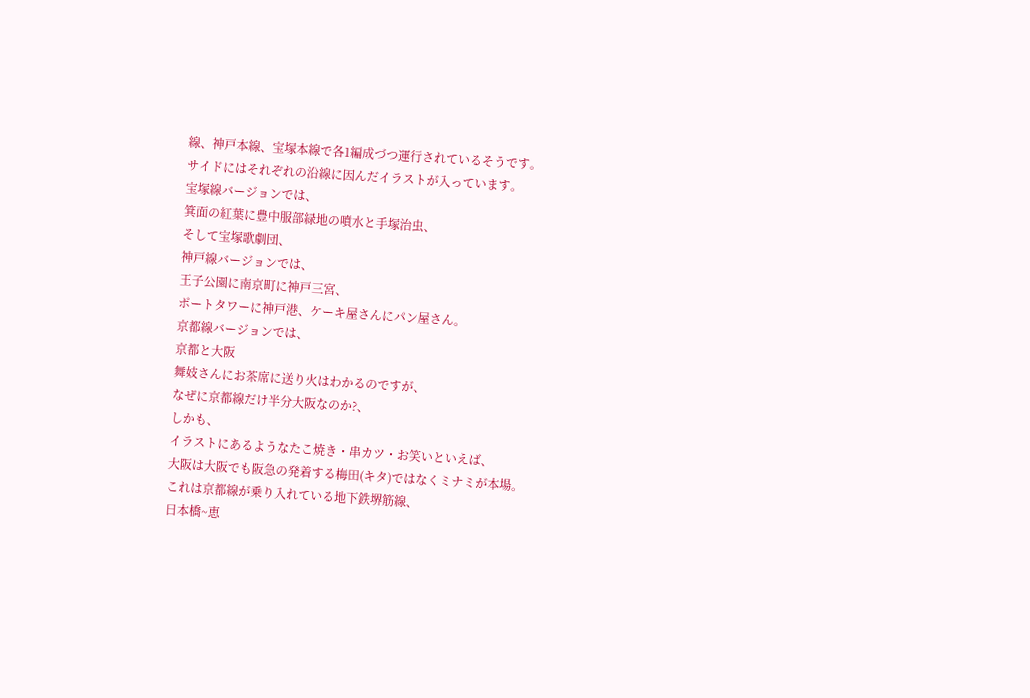線、神戸本線、宝塚本線で各1編成づつ運行されているそうです。
サイドにはそれぞれの沿線に因んだイラストが入っています。
宝塚線バージョンでは、
箕面の紅葉に豊中服部緑地の噴水と手塚治虫、
そして宝塚歌劇団、
神戸線バージョンでは、
王子公園に南京町に神戸三宮、
ポートタワーに神戸港、ケーキ屋さんにパン屋さん。
京都線バージョンでは、
京都と大阪
舞妓さんにお茶席に送り火はわかるのですが、
なぜに京都線だけ半分大阪なのか?、
しかも、
イラストにあるようなたこ焼き・串カツ・お笑いといえば、
大阪は大阪でも阪急の発着する梅田(キタ)ではなくミナミが本場。
これは京都線が乗り入れている地下鉄堺筋線、
日本橋~恵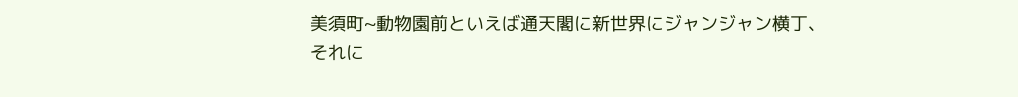美須町~動物園前といえば通天閣に新世界にジャンジャン横丁、
それに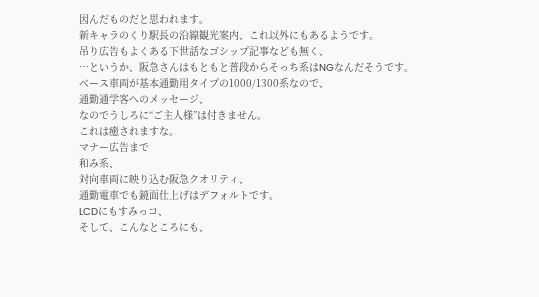因んだものだと思われます。
新キャラのくり駅長の沿線観光案内、これ以外にもあるようです。
吊り広告もよくある下世話なゴシップ記事なども無く、
…というか、阪急さんはもともと普段からそっち系はNGなんだそうです。
ベース車両が基本通勤用タイプの1000/1300系なので、
通勤通学客へのメッセージ、
なのでうしろに“ご主人様”は付きません。
これは癒されますな。
マナー広告まで
和み系、
対向車両に映り込む阪急クオリティ、
通勤電車でも鏡面仕上げはデフォルトです。
LCDにもすみっコ、
そして、こんなところにも、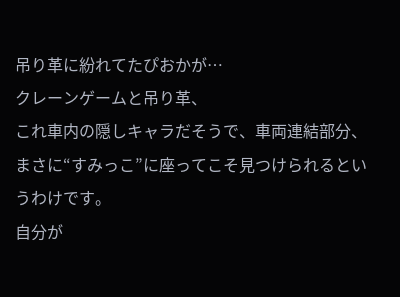吊り革に紛れてたぴおかが…
クレーンゲームと吊り革、
これ車内の隠しキャラだそうで、車両連結部分、
まさに“すみっこ”に座ってこそ見つけられるというわけです。
自分が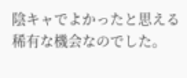陰キャでよかったと思える稀有な機会なのでした。